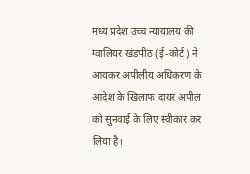मध्य प्रदेश उच्च न्यायालय की ग्वालियर खंडपीठ (ई-कोर्ट) ने आयकर अपीलीय अधिकरण के आदेश के खिलाफ दायर अपील को सुनवाई के लिए स्वीकार कर लिया है।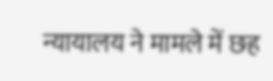न्यायालय ने मामले में छह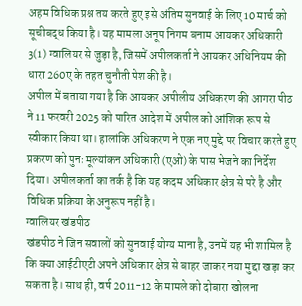अहम विधिक प्रश्न तय करते हुए इसे अंतिम सुनवाई के लिए 10 मार्च को सूचीबद्ध किया है। यह मामला अनूप निगम बनाम आयकर अधिकारी 3(1) ग्वालियर से जुड़ा है, जिसमें अपीलकर्ता ने आयकर अधिनियम की धारा 260ए के तहत चुनौती पेश की है।
अपील में बताया गया है कि आयकर अपीलीय अधिकरण की आगरा पीठ ने 11 फरवरी 2025 को पारित आदेश में अपील को आंशिक रूप से स्वीकार किया था। हालांकि अधिकरण ने एक नए मुद्दे पर विचार करते हुए प्रकरण को पुनः मूल्यांकन अधिकारी (एओ) के पास भेजने का निर्देश दिया। अपीलकर्ता का तर्क है कि यह कदम अधिकार क्षेत्र से परे है और विधिक प्रक्रिया के अनुरूप नहीं है।
ग्वालियर खंडपीठ
खंडपीठ ने जिन सवालों को सुनवाई योग्य माना है, उनमें यह भी शामिल है कि क्या आईटीएटी अपने अधिकार क्षेत्र से बाहर जाकर नया मुद्दा खड़ा कर सकता है। साथ ही, वर्ष 2011-12 के मामले को दोबारा खोलना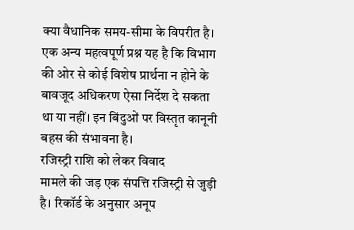क्या वैधानिक समय-सीमा के विपरीत है। एक अन्य महत्वपूर्ण प्रश्न यह है कि विभाग की ओर से कोई विशेष प्रार्थना न होने के बावजूद अधिकरण ऐसा निर्देश दे सकता था या नहीं। इन बिंदुओं पर विस्तृत कानूनी बहस की संभावना है।
रजिस्ट्री राशि को लेकर विवाद
मामले की जड़ एक संपत्ति रजिस्ट्री से जुड़ी है। रिकॉर्ड के अनुसार अनूप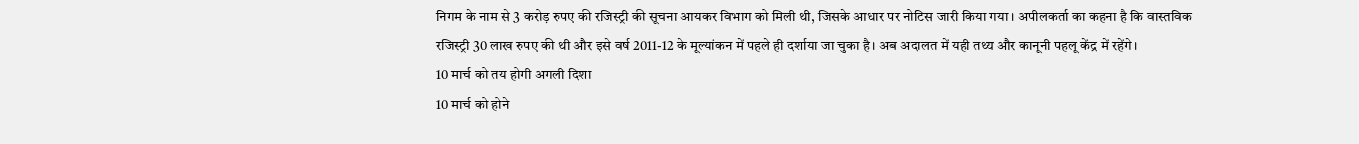निगम के नाम से 3 करोड़ रुपए की रजिस्ट्री की सूचना आयकर विभाग को मिली थी, जिसके आधार पर नोटिस जारी किया गया। अपीलकर्ता का कहना है कि वास्तविक रजिस्ट्री 30 लाख रुपए की थी और इसे वर्ष 2011-12 के मूल्यांकन में पहले ही दर्शाया जा चुका है। अब अदालत में यही तथ्य और कानूनी पहलू केंद्र में रहेंगे।
10 मार्च को तय होगी अगली दिशा
10 मार्च को होने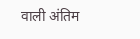वाली अंतिम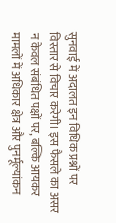सुनवाई में अदालत इन विधिक प्रश्नों पर विस्तार से विचार करेगी। इस फैसले का असर न केवल संबंधित पक्षों पर, बल्कि आयकर मामलों में अधिकार क्षेत्र और पुनर्मूल्यांकन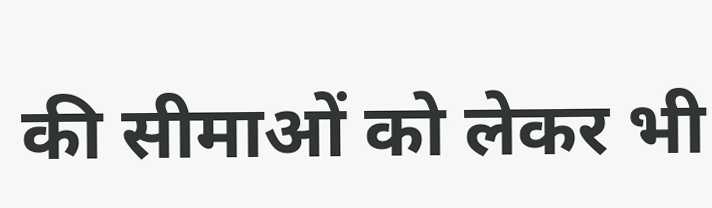की सीमाओं को लेकर भी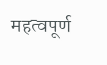महत्वपूर्ण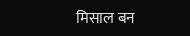मिसाल बन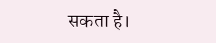सकता है।